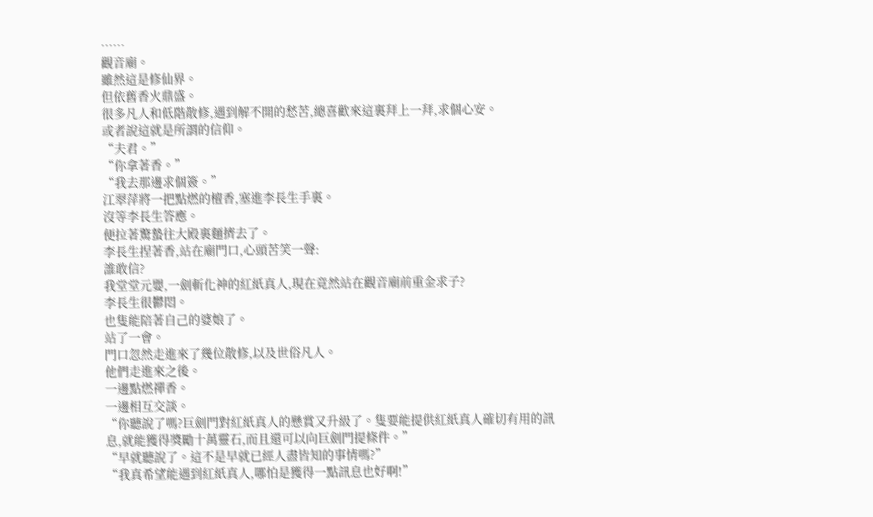……
觀音廟。
雖然這是修仙界。
但依舊香火鼎盛。
很多凡人和低階散修,遇到解不開的愁苦,總喜歡來這裏拜上一拜,求個心安。
或者說這就是所謂的信仰。
“夫君。”
“你拿著香。”
“我去那邊求個簽。”
江翠萍將一把點燃的檀香,塞進李長生手裏。
沒等李長生答應。
便拉著驚蟄往大殿裏麵擠去了。
李長生捏著香,站在廟門口,心頭苦笑一聲:
誰敢信?
我堂堂元嬰,一劍斬化神的紅紙真人,現在竟然站在觀音廟前重金求子?
李長生很鬱悶。
也隻能陪著自己的婆娘了。
站了一會。
門口忽然走進來了幾位散修,以及世俗凡人。
他們走進來之後。
一邊點燃禪香。
一邊相互交談。
“你聽說了嗎?巨劍門對紅紙真人的懸賞又升級了。隻要能提供紅紙真人確切有用的訊息,就能獲得獎勵十萬靈石,而且還可以向巨劍門提條件。”
“早就聽說了。這不是早就已經人盡皆知的事情嗎?”
“我真希望能遇到紅紙真人,哪怕是獲得一點訊息也好啊!”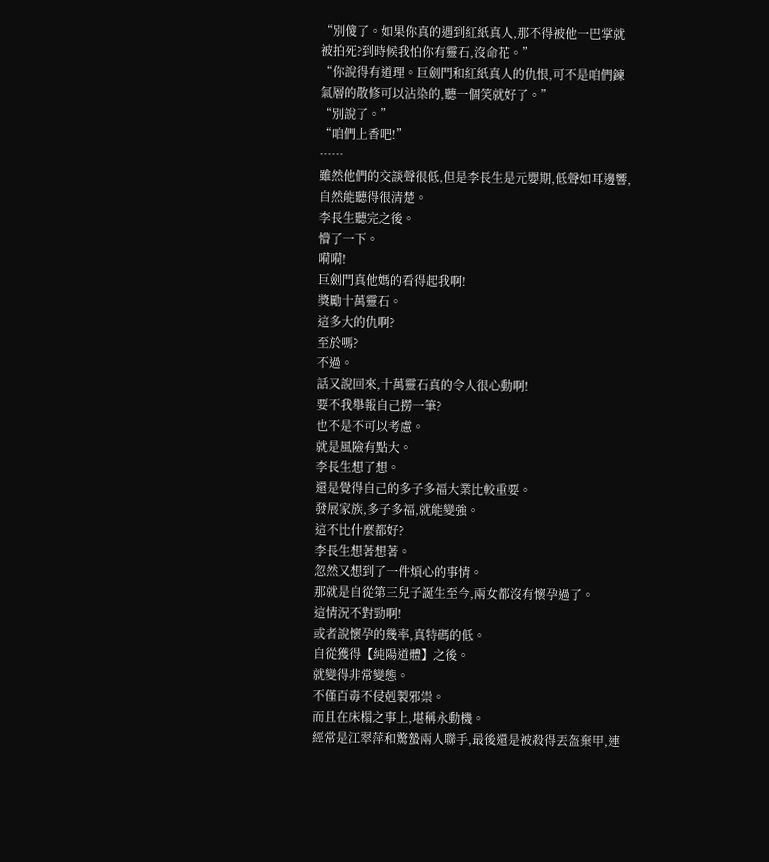“別傻了。如果你真的遇到紅紙真人,那不得被他一巴掌就被拍死?到時候我怕你有靈石,沒命花。”
“你說得有道理。巨劍門和紅紙真人的仇恨,可不是咱們鍊氣層的散修可以沾染的,聽一個笑就好了。”
“別說了。”
“咱們上香吧!”
……
雖然他們的交談聲很低,但是李長生是元嬰期,低聲如耳邊響,自然能聽得很清楚。
李長生聽完之後。
懵了一下。
嗬嗬!
巨劍門真他媽的看得起我啊!
獎勵十萬靈石。
這多大的仇啊?
至於嗎?
不過。
話又說回來,十萬靈石真的令人很心動啊!
要不我舉報自己撈一筆?
也不是不可以考慮。
就是風險有點大。
李長生想了想。
還是覺得自己的多子多福大業比較重要。
發展家族,多子多福,就能變強。
這不比什麼都好?
李長生想著想著。
忽然又想到了一件煩心的事情。
那就是自從第三兒子誕生至今,兩女都沒有懷孕過了。
這情況不對勁啊!
或者說懷孕的幾率,真特碼的低。
自從獲得【純陽道體】之後。
就變得非常變態。
不僅百毒不侵剋製邪祟。
而且在床榻之事上,堪稱永動機。
經常是江翠萍和驚蟄兩人聯手,最後還是被殺得丟盔棄甲,連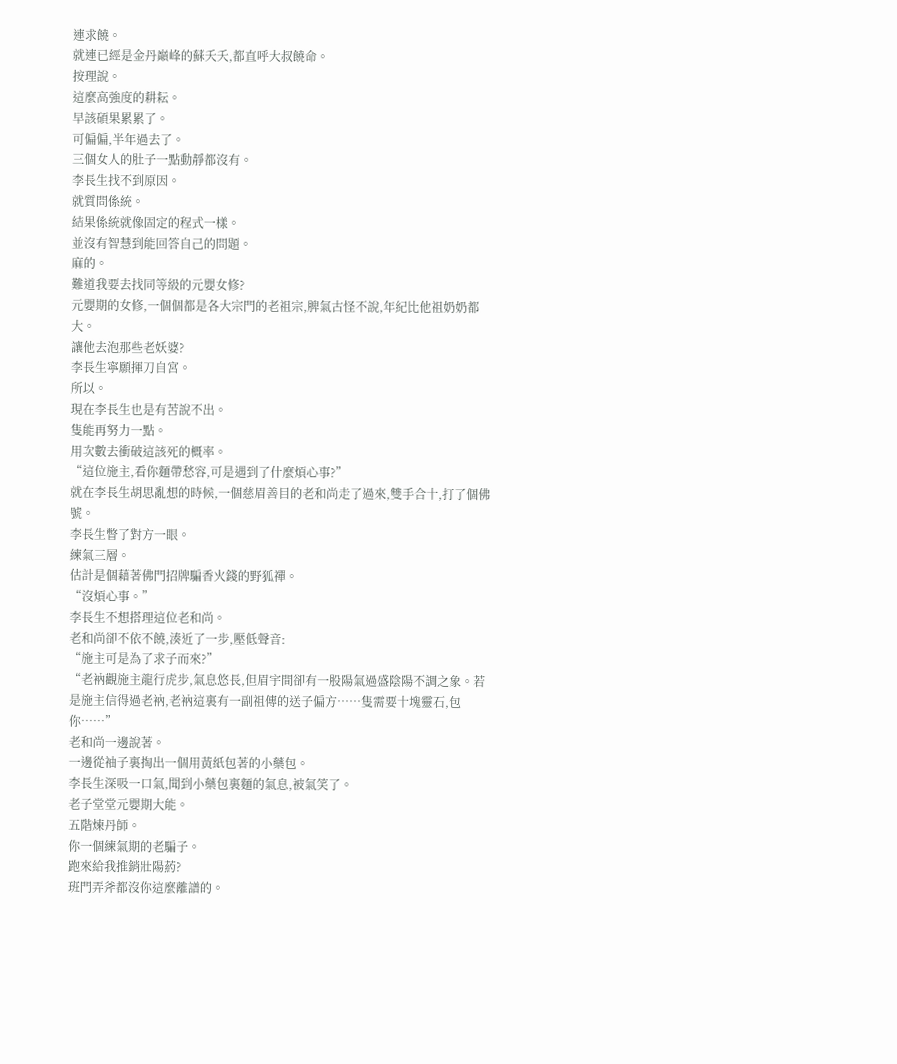連求饒。
就連已經是金丹巔峰的蘇夭夭,都直呼大叔饒命。
按理說。
這麼高強度的耕耘。
早該碩果累累了。
可偏偏,半年過去了。
三個女人的肚子一點動靜都沒有。
李長生找不到原因。
就質問係統。
結果係統就像固定的程式一樣。
並沒有智慧到能回答自己的問題。
麻的。
難道我要去找同等級的元嬰女修?
元嬰期的女修,一個個都是各大宗門的老祖宗,脾氣古怪不說,年紀比他祖奶奶都大。
讓他去泡那些老妖婆?
李長生寧願揮刀自宮。
所以。
現在李長生也是有苦說不出。
隻能再努力一點。
用次數去衝破這該死的概率。
“這位施主,看你麵帶愁容,可是遇到了什麼煩心事?”
就在李長生胡思亂想的時候,一個慈眉善目的老和尚走了過來,雙手合十,打了個佛號。
李長生瞥了對方一眼。
練氣三層。
估計是個藉著佛門招牌騙香火錢的野狐禪。
“沒煩心事。”
李長生不想搭理這位老和尚。
老和尚卻不依不饒,湊近了一步,壓低聲音:
“施主可是為了求子而來?”
“老衲觀施主龍行虎步,氣息悠長,但眉宇間卻有一股陽氣過盛陰陽不調之象。若是施主信得過老衲,老衲這裏有一副祖傳的送子偏方……隻需要十塊靈石,包你……”
老和尚一邊說著。
一邊從袖子裏掏出一個用黃紙包著的小藥包。
李長生深吸一口氣,聞到小藥包裏麵的氣息,被氣笑了。
老子堂堂元嬰期大能。
五階煉丹師。
你一個練氣期的老騙子。
跑來給我推銷壯陽葯?
班門弄斧都沒你這麼離譜的。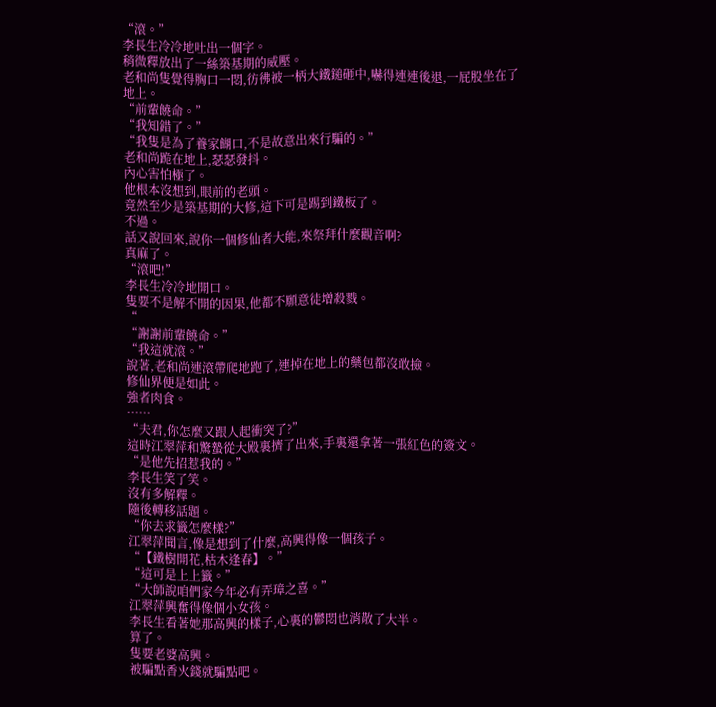“滾。”
李長生冷冷地吐出一個字。
稍微釋放出了一絲築基期的威壓。
老和尚隻覺得胸口一悶,彷彿被一柄大鐵鎚砸中,嚇得連連後退,一屁股坐在了地上。
“前輩饒命。”
“我知錯了。”
“我隻是為了養家餬口,不是故意出來行騙的。”
老和尚跪在地上,瑟瑟發抖。
內心害怕極了。
他根本沒想到,眼前的老頭。
竟然至少是築基期的大修,這下可是踢到鐵板了。
不過。
話又說回來,說你一個修仙者大能,來祭拜什麼觀音啊?
真麻了。
“滾吧!”
李長生冷冷地開口。
隻要不是解不開的因果,他都不願意徒增殺戮。
“
“謝謝前輩饒命。”
“我這就滾。”
說著,老和尚連滾帶爬地跑了,連掉在地上的藥包都沒敢撿。
修仙界便是如此。
強者肉食。
……
“夫君,你怎麼又跟人起衝突了?”
這時江翠萍和驚蟄從大殿裏擠了出來,手裏還拿著一張紅色的簽文。
“是他先招惹我的。”
李長生笑了笑。
沒有多解釋。
隨後轉移話題。
“你去求籤怎麼樣?”
江翠萍聞言,像是想到了什麼,高興得像一個孩子。
“【鐵樹開花,枯木逢春】。”
“這可是上上籤。”
“大師說咱們家今年必有弄璋之喜。”
江翠萍興奮得像個小女孩。
李長生看著她那高興的樣子,心裏的鬱悶也消散了大半。
算了。
隻要老婆高興。
被騙點香火錢就騙點吧。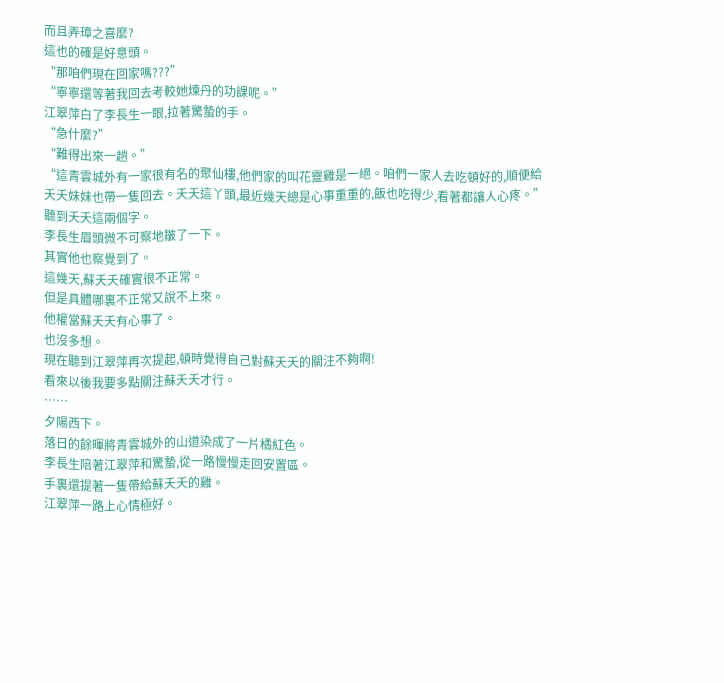而且弄璋之喜麼?
這也的確是好意頭。
“那咱們現在回家嗎???”
“寧寧還等著我回去考較她煉丹的功課呢。”
江翠萍白了李長生一眼,拉著驚蟄的手。
“急什麼?”
“難得出來一趟。”
“這青雲城外有一家很有名的聚仙樓,他們家的叫花靈雞是一絕。咱們一家人去吃頓好的,順便給夭夭妹妹也帶一隻回去。夭夭這丫頭,最近幾天總是心事重重的,飯也吃得少,看著都讓人心疼。”
聽到夭夭這兩個字。
李長生眉頭微不可察地皺了一下。
其實他也察覺到了。
這幾天,蘇夭夭確實很不正常。
但是具體哪裏不正常又說不上來。
他權當蘇夭夭有心事了。
也沒多想。
現在聽到江翠萍再次提起,頓時覺得自己對蘇夭夭的關注不夠啊!
看來以後我要多點關注蘇夭夭才行。
……
夕陽西下。
落日的餘暉將青雲城外的山道染成了一片橘紅色。
李長生陪著江翠萍和驚蟄,從一路慢慢走回安置區。
手裏還提著一隻帶給蘇夭夭的雞。
江翠萍一路上心情極好。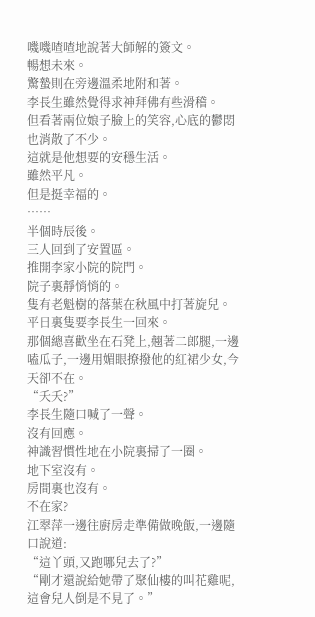嘰嘰喳喳地說著大師解的簽文。
暢想未來。
驚蟄則在旁邊溫柔地附和著。
李長生雖然覺得求神拜佛有些滑稽。
但看著兩位娘子臉上的笑容,心底的鬱悶也消散了不少。
這就是他想要的安穩生活。
雖然平凡。
但是挺幸福的。
……
半個時辰後。
三人回到了安置區。
推開李家小院的院門。
院子裏靜悄悄的。
隻有老魁樹的落葉在秋風中打著旋兒。
平日裏隻要李長生一回來。
那個總喜歡坐在石凳上,翹著二郎腿,一邊嗑瓜子,一邊用媚眼撩撥他的紅裙少女,今天卻不在。
“夭夭?”
李長生隨口喊了一聲。
沒有回應。
神識習慣性地在小院裏掃了一圈。
地下室沒有。
房間裏也沒有。
不在家?
江翠萍一邊往廚房走準備做晚飯,一邊隨口說道:
“這丫頭,又跑哪兒去了?”
“剛才還說給她帶了聚仙樓的叫花雞呢,這會兒人倒是不見了。”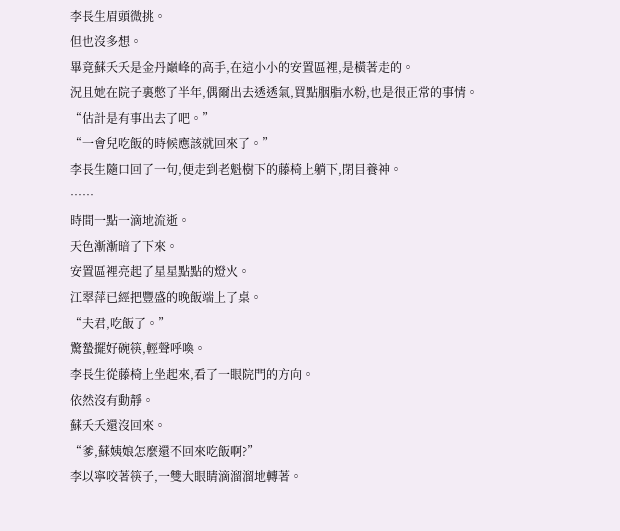李長生眉頭微挑。
但也沒多想。
畢竟蘇夭夭是金丹巔峰的高手,在這小小的安置區裡,是橫著走的。
況且她在院子裏憋了半年,偶爾出去透透氣,買點胭脂水粉,也是很正常的事情。
“估計是有事出去了吧。”
“一會兒吃飯的時候應該就回來了。”
李長生隨口回了一句,便走到老魁樹下的藤椅上躺下,閉目養神。
……
時間一點一滴地流逝。
天色漸漸暗了下來。
安置區裡亮起了星星點點的燈火。
江翠萍已經把豐盛的晚飯端上了桌。
“夫君,吃飯了。”
驚蟄擺好碗筷,輕聲呼喚。
李長生從藤椅上坐起來,看了一眼院門的方向。
依然沒有動靜。
蘇夭夭還沒回來。
“爹,蘇姨娘怎麼還不回來吃飯啊?”
李以寧咬著筷子,一雙大眼睛滴溜溜地轉著。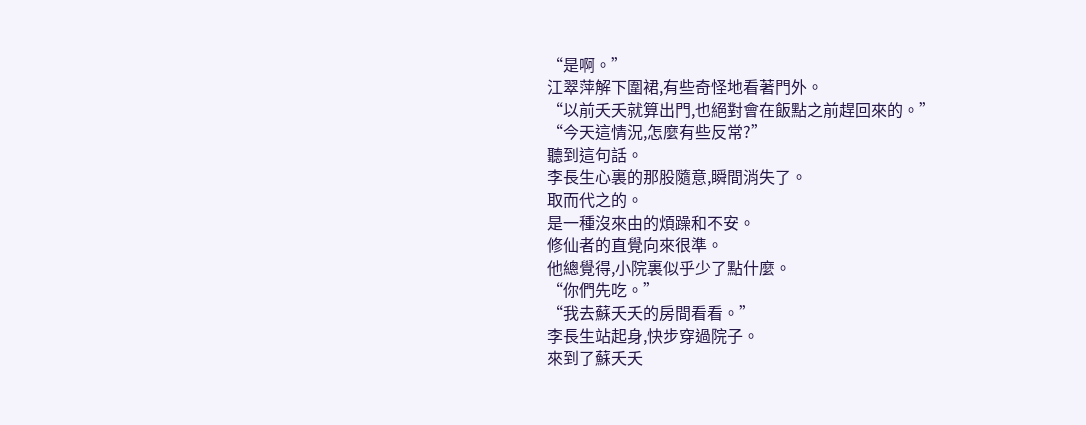“是啊。”
江翠萍解下圍裙,有些奇怪地看著門外。
“以前夭夭就算出門,也絕對會在飯點之前趕回來的。”
“今天這情況,怎麼有些反常?”
聽到這句話。
李長生心裏的那股隨意,瞬間消失了。
取而代之的。
是一種沒來由的煩躁和不安。
修仙者的直覺向來很準。
他總覺得,小院裏似乎少了點什麼。
“你們先吃。”
“我去蘇夭夭的房間看看。”
李長生站起身,快步穿過院子。
來到了蘇夭夭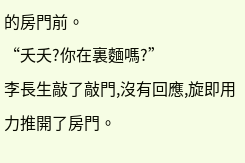的房門前。
“夭夭?你在裏麵嗎?”
李長生敲了敲門,沒有回應,旋即用力推開了房門。